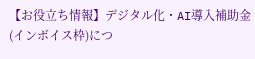【お役立ち情報】デジタル化・AI導入補助金(インボイス枠)につ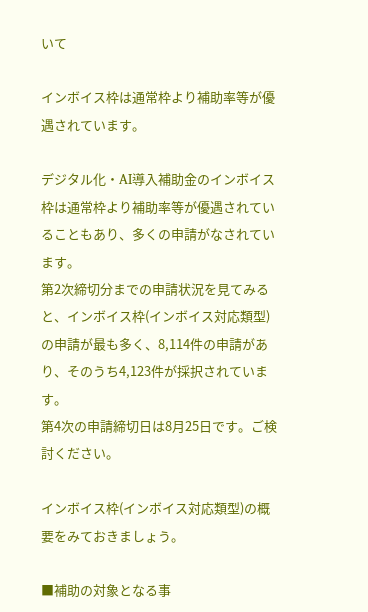いて

インボイス枠は通常枠より補助率等が優遇されています。

デジタル化・AI導入補助金のインボイス枠は通常枠より補助率等が優遇されていることもあり、多くの申請がなされています。
第2次締切分までの申請状況を見てみると、インボイス枠(インボイス対応類型)の申請が最も多く、8,114件の申請があり、そのうち4,123件が採択されています。
第4次の申請締切日は8月25日です。ご検討ください。

インボイス枠(インボイス対応類型)の概要をみておきましょう。

■補助の対象となる事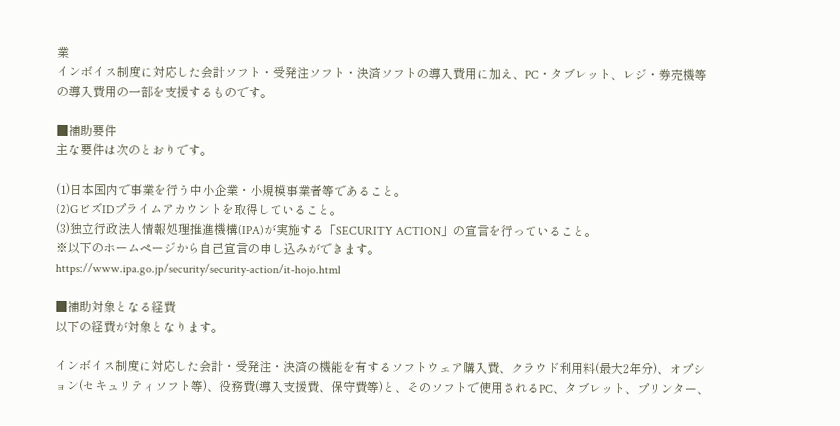業
インボイス制度に対応した会計ソフト・受発注ソフト・決済ソフトの導入費用に加え、PC・タブレット、レジ・券売機等の導入費用の一部を支援するものです。

■補助要件
主な要件は次のとおりです。

(1)日本国内で事業を行う中小企業・小規模事業者等であること。
(2)GビズIDプライムアカウントを取得していること。
(3)独立行政法人情報処理推進機構(IPA)が実施する「SECURITY ACTION」の宣言を行っていること。
※以下のホームページから自己宣言の申し込みができます。
https://www.ipa.go.jp/security/security-action/it-hojo.html

■補助対象となる経費
以下の経費が対象となります。

インボイス制度に対応した会計・受発注・決済の機能を有するソフトウェア購入費、クラウド利用料(最大2年分)、オプション(セキュリティソフト等)、役務費(導入支援費、保守費等)と、そのソフトで使用されるPC、タブレット、プリンター、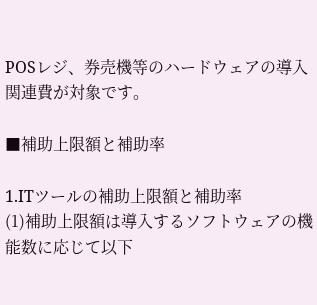POSレジ、券売機等のハードウェアの導入関連費が対象です。

■補助上限額と補助率

1.ITツールの補助上限額と補助率
(1)補助上限額は導入するソフトウェアの機能数に応じて以下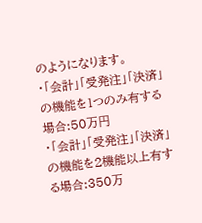のようになります。
・「会計」「受発注」「決済」の機能を1つのみ有する場合:50万円
・「会計」「受発注」「決済」の機能を2機能以上有する場合:350万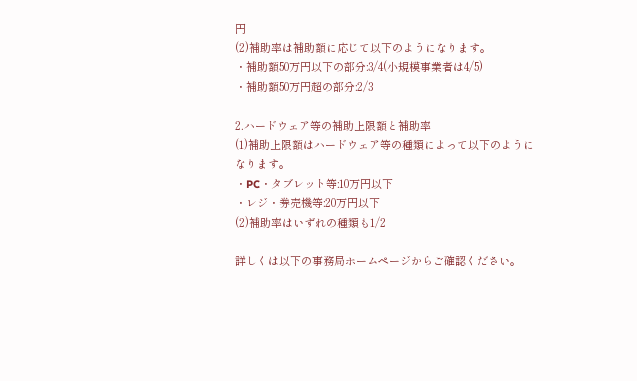円
(2)補助率は補助額に応じて以下のようになります。
・補助額50万円以下の部分:3/4(小規模事業者は4/5)
・補助額50万円超の部分:2/3

2.ハードウェア等の補助上限額と補助率
(1)補助上限額はハードウェア等の種類によって以下のようになります。
・PC・タブレット等:10万円以下
・レジ・券売機等:20万円以下
(2)補助率はいずれの種類も1/2

詳しくは以下の事務局ホームページからご確認ください。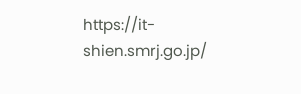https://it-shien.smrj.go.jp/